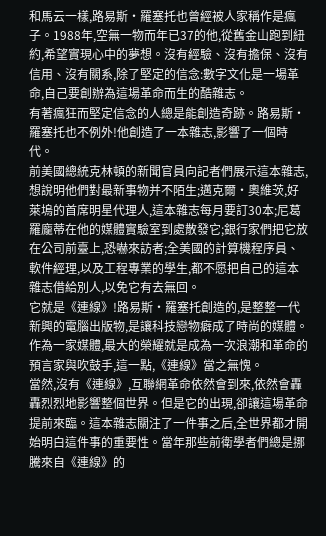和馬云一樣,路易斯·羅塞托也曾經被人家稱作是瘋子。1988年,空無一物而年已37的他,從舊金山跑到紐約,希望實現心中的夢想。沒有經驗、沒有擔保、沒有信用、沒有關系,除了堅定的信念:數字文化是一場革命,自己要創辦為這場革命而生的酷雜志。
有著瘋狂而堅定信念的人總是能創造奇跡。路易斯·羅塞托也不例外!他創造了一本雜志,影響了一個時代。
前美國總統克林頓的新聞官員向記者們展示這本雜志,想說明他們對最新事物并不陌生;邁克爾·奧維茨,好萊塢的首席明星代理人,這本雜志每月要訂30本;尼葛羅龐蒂在他的媒體實驗室到處散發它;銀行家們把它放在公司前臺上,恐嚇來訪者;全美國的計算機程序員、軟件經理,以及工程專業的學生,都不愿把自己的這本雜志借給別人,以免它有去無回。
它就是《連線》!路易斯·羅塞托創造的,是整整一代新興的電腦出版物,是讓科技戀物癖成了時尚的媒體。作為一家媒體,最大的榮耀就是成為一次浪潮和革命的預言家與吹鼓手,這一點,《連線》當之無愧。
當然,沒有《連線》,互聯網革命依然會到來,依然會轟轟烈烈地影響整個世界。但是它的出現,卻讓這場革命提前來臨。這本雜志關注了一件事之后,全世界都才開始明白這件事的重要性。當年那些前衛學者們總是挪騰來自《連線》的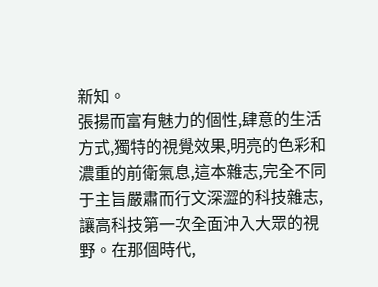新知。
張揚而富有魅力的個性,肆意的生活方式,獨特的視覺效果,明亮的色彩和濃重的前衛氣息,這本雜志,完全不同于主旨嚴肅而行文深澀的科技雜志,讓高科技第一次全面沖入大眾的視野。在那個時代,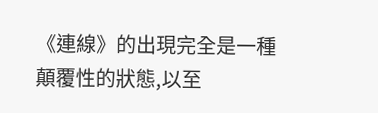《連線》的出現完全是一種顛覆性的狀態,以至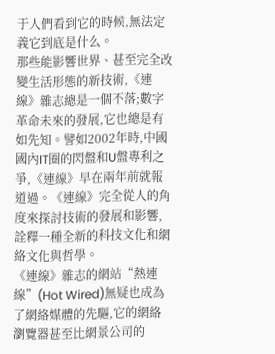于人們看到它的時候,無法定義它到底是什么。
那些能影響世界、甚至完全改變生活形態的新技術,《連線》雜志總是一個不落;數字革命未來的發展,它也總是有如先知。譬如2002年時,中國國內IT圈的閃盤和U盤專利之爭,《連線》早在兩年前就報道過。《連線》完全從人的角度來探討技術的發展和影響,詮釋一種全新的科技文化和網絡文化與哲學。
《連線》雜志的網站“熱連線”(Hot Wired)無疑也成為了網絡媒體的先驅,它的網絡瀏覽器甚至比網景公司的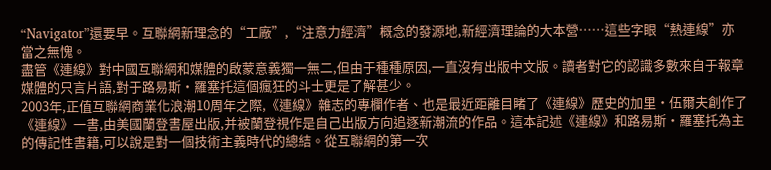“Navigator”還要早。互聯網新理念的“工廠”,“注意力經濟”概念的發源地,新經濟理論的大本營……這些字眼“熱連線”亦當之無愧。
盡管《連線》對中國互聯網和媒體的啟蒙意義獨一無二,但由于種種原因,一直沒有出版中文版。讀者對它的認識多數來自于報章媒體的只言片語,對于路易斯·羅塞托這個瘋狂的斗士更是了解甚少。
2003年,正值互聯網商業化浪潮10周年之際,《連線》雜志的專欄作者、也是最近距離目睹了《連線》歷史的加里·伍爾夫創作了《連線》一書,由美國蘭登書屋出版,并被蘭登視作是自己出版方向追逐新潮流的作品。這本記述《連線》和路易斯·羅塞托為主的傳記性書籍,可以說是對一個技術主義時代的總結。從互聯網的第一次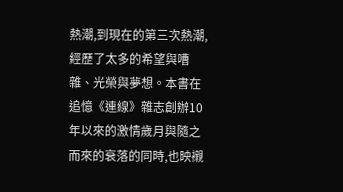熱潮,到現在的第三次熱潮,經歷了太多的希望與嘈雜、光榮與夢想。本書在追憶《連線》雜志創辦10年以來的激情歲月與隨之而來的衰落的同時,也映襯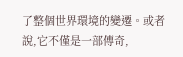了整個世界環境的變遷。或者說,它不僅是一部傳奇,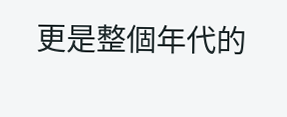更是整個年代的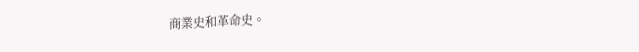商業史和革命史。